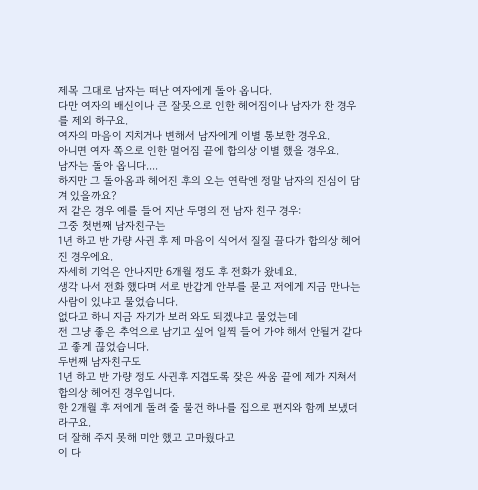제목 그대로 남자는 떠난 여자에게 돌아 옵니다.
다만 여자의 배신이나 큰 잘못으로 인한 헤어짐이나 남자가 찬 경우를 제외 하구요.
여자의 마음이 지치거나 변해서 남자에게 이별 통보한 경우요.
아니면 여자 쪽으로 인한 멀어짐 끝에 합의상 이별 했을 경우요.
남자는 돌아 옵니다....
하지만 그 돌아옴과 헤어진 후의 오는 연락엔 정말 남자의 진심이 담겨 있을까요?
저 같은 경우 예를 들어 지난 두명의 전 남자 친구 경우:
그중 첫번째 남자친구는
1년 하고 반 가량 사귄 후 제 마음이 식어서 질질 끌다가 합의상 헤어진 경우에요.
자세히 기억은 안나지만 6개월 정도 후 전화가 왔네요.
생각 나서 전화 했다며 서로 반갑게 안부를 묻고 저에게 지금 만나는 사람이 있냐고 물었습니다.
없다고 하니 지금 자기가 보러 와도 되겠냐고 물었는데
전 그냥 좋은 추억으로 남기고 싶어 일찍 들어 가야 해서 안될거 같다고 좋게 끊었습니다.
두번째 남자친구도
1년 하고 반 가량 정도 사귄후 지겹도록 잦은 싸움 끝에 제가 지쳐서 합의상 헤어진 경우입니다.
한 2개월 후 저에게 돌려 줄 물건 하나를 집으로 편지와 함께 보냈더라구요.
더 잘해 주지 못해 미안 했고 고마웠다고
이 다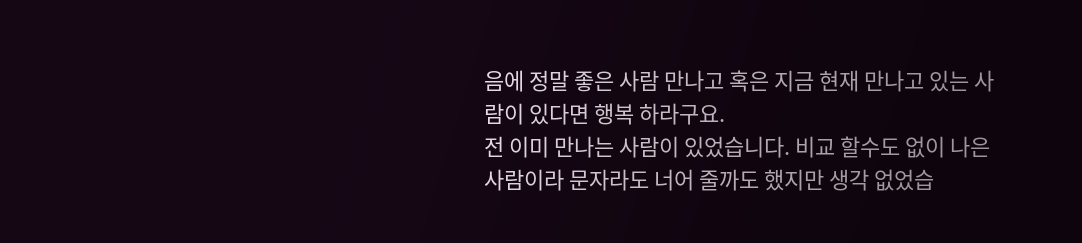음에 정말 좋은 사람 만나고 혹은 지금 현재 만나고 있는 사람이 있다면 행복 하라구요.
전 이미 만나는 사람이 있었습니다. 비교 할수도 없이 나은 사람이라 문자라도 너어 줄까도 했지만 생각 없었습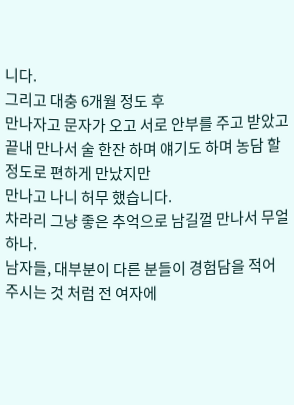니다.
그리고 대충 6개월 정도 후
만나자고 문자가 오고 서로 안부를 주고 받았고
끝내 만나서 술 한잔 하며 얘기도 하며 농담 할 정도로 편하게 만났지만
만나고 나니 허무 했습니다.
차라리 그냥 좋은 추억으로 남길껄 만나서 무얼 하나.
남자들, 대부분이 다른 분들이 경험담을 적어 주시는 것 처럼 전 여자에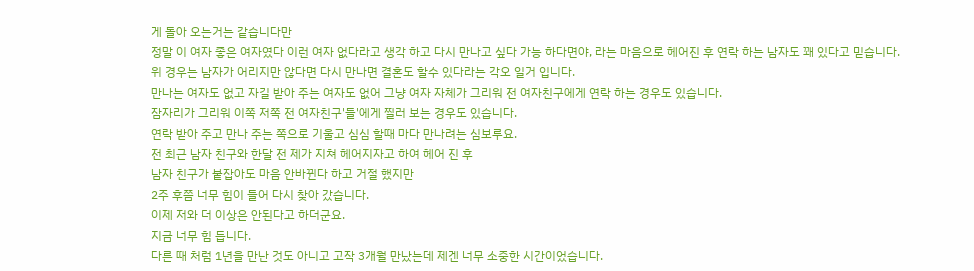게 돌아 오는거는 같습니다만
정말 이 여자 좋은 여자였다 이런 여자 없다라고 생각 하고 다시 만나고 싶다 가능 하다면야, 라는 마음으로 헤어진 후 연락 하는 남자도 꽤 있다고 믿습니다.
위 경우는 남자가 어리지만 않다면 다시 만나면 결혼도 할수 있다라는 각오 일거 입니다.
만나는 여자도 없고 자길 받아 주는 여자도 없어 그냥 여자 자체가 그리워 전 여자친구에게 연락 하는 경우도 있습니다.
잠자리가 그리워 이쪽 저쪽 전 여자친구'들'에게 찔러 보는 경우도 있습니다.
연락 받아 주고 만나 주는 쪽으로 기울고 심심 할때 마다 만나려는 심보루요.
전 최근 남자 친구와 한달 전 제가 지쳐 헤어지자고 하여 헤어 진 후
남자 친구가 붙잡아도 마음 안바뀐다 하고 거절 했지만
2주 후쯤 너무 힘이 들어 다시 찾아 갔습니다.
이제 저와 더 이상은 안된다고 하더군요.
지금 너무 힘 듭니다.
다른 때 처럼 1년을 만난 것도 아니고 고작 3개월 만났는데 제겐 너무 소중한 시간이었습니다.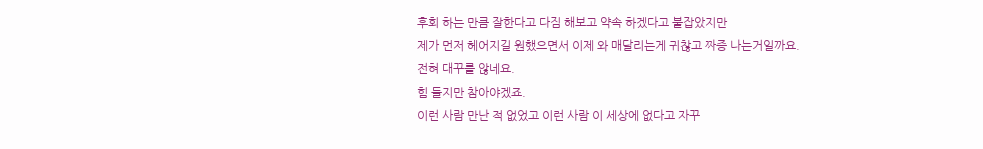후회 하는 만큼 잘한다고 다짐 해보고 약속 하겠다고 붙잡았지만
제가 먼저 헤어지길 원했으면서 이제 와 매달리는게 귀찮고 짜증 나는거일까요.
전혀 대꾸를 않네요.
힘 들지만 참아야겠죠.
이런 사람 만난 적 없었고 이런 사람 이 세상에 없다고 자꾸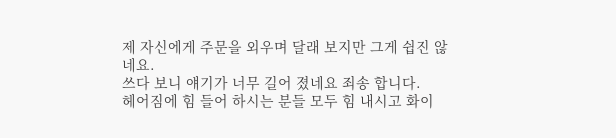제 자신에게 주문을 외우며 달래 보지만 그게 쉽진 않네요.
쓰다 보니 얘기가 너무 길어 졌네요 죄송 합니다.
헤어짐에 힘 들어 하시는 분들 모두 힘 내시고 화이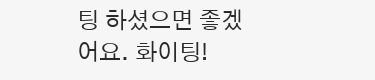팅 하셨으면 좋겠어요. 화이팅!